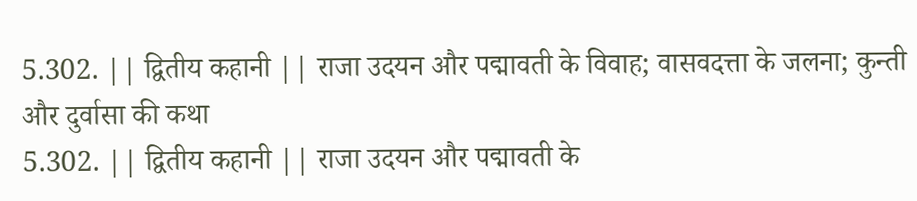5.302. || द्वितीय कहानी || राजा उदयन और पद्मावती के विवाह; वासवदत्ता के जलना; कुन्ती और दुर्वासा की कथा
5.302. || द्वितीय कहानी || राजा उदयन और पद्मावती के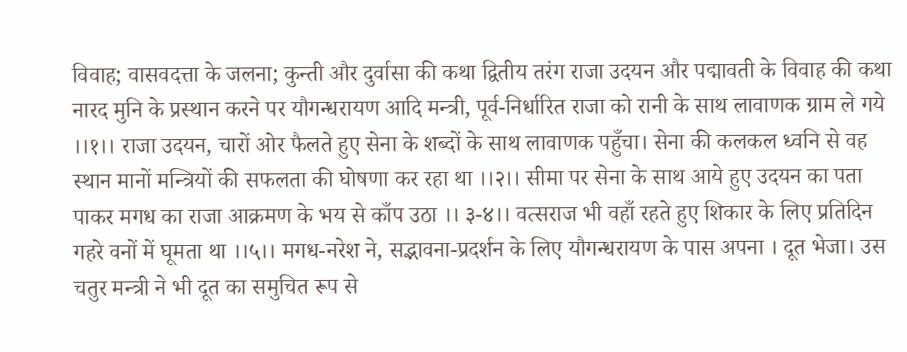विवाह; वासवदत्ता के जलना; कुन्ती और दुर्वासा की कथा द्वितीय तरंग राजा उदयन और पद्मावती के विवाह की कथा नारद मुनि के प्रस्थान करने पर यौगन्धरायण आदि मन्त्री, पूर्व-निर्धारित राजा को रानी के साथ लावाणक ग्राम ले गये ।।१।। राजा उदयन, चारों ओर फैलते हुए सेना के शब्दों के साथ लावाणक पहुँचा। सेना की कलकल ध्वनि से वह स्थान मानों मन्त्रियों की सफलता की घोषणा कर रहा था ।।२।। सीमा पर सेना के साथ आये हुए उदयन का पता पाकर मगध का राजा आक्रमण के भय से काँप उठा ।। ३-४।। वत्सराज भी वहाँ रहते हुए शिकार के लिए प्रतिदिन गहरे वनों में घूमता था ।।५।। मगध-नरेश ने, सद्भावना-प्रदर्शन के लिए यौगन्धरायण के पास अपना । दूत भेजा। उस चतुर मन्त्री ने भी दूत का समुचित रूप से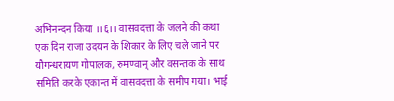अभिनन्दन किया ।।६।। वासवदत्ता के जलने की कथा एक दिन राजा उदयन के शिकार के लिए चले जाने पर यौगन्धरायण गोपालक, रुमण्वान् और वसन्तक के साथ समिति करके एकान्त में वासवदत्ता के समीप गया। भाई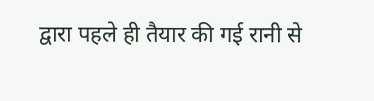द्वारा पहले ही तैयार की गई रानी से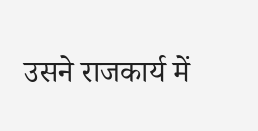उसने राजकार्य में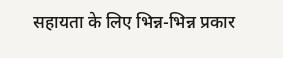सहायता के लिए भिन्न-भिन्न प्रकार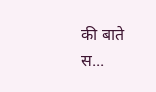की बाते स...